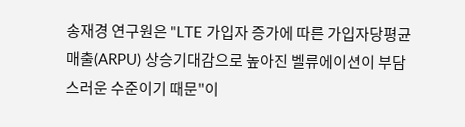송재경 연구원은 "LTE 가입자 증가에 따른 가입자당평균매출(ARPU) 상승기대감으로 높아진 벨류에이션이 부담스러운 수준이기 때문"이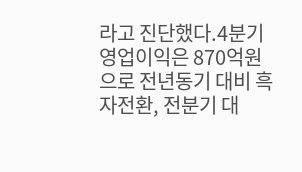라고 진단했다.4분기 영업이익은 870억원으로 전년동기 대비 흑자전환, 전분기 대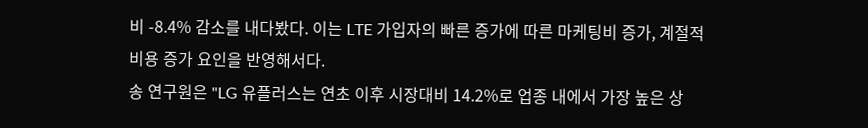비 -8.4% 감소를 내다봤다. 이는 LTE 가입자의 빠른 증가에 따른 마케팅비 증가, 계절적 비용 증가 요인을 반영해서다.
송 연구원은 "LG 유플러스는 연초 이후 시장대비 14.2%로 업종 내에서 가장 높은 상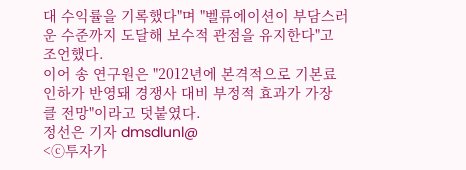대 수익률을 기록했다"며 "벨류에이션이 부담스러운 수준까지 도달해 보수적 관점을 유지한다"고 조언했다.
이어 송 연구원은 "2012년에 본격적으로 기본료 인하가 반영돼 경쟁사 대비 부정적 효과가 가장 클 전망"이라고 덧붙였다.
정선은 기자 dmsdlunl@
<ⓒ투자가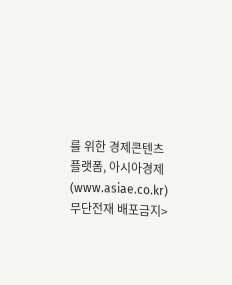를 위한 경제콘텐츠 플랫폼, 아시아경제(www.asiae.co.kr) 무단전재 배포금지>